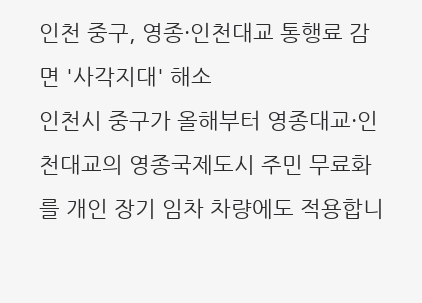인천 중구, 영종·인천대교 통행료 감면 '사각지대' 해소
인천시 중구가 올해부터 영종대교·인천대교의 영종국제도시 주민 무료화를 개인 장기 임차 차량에도 적용합니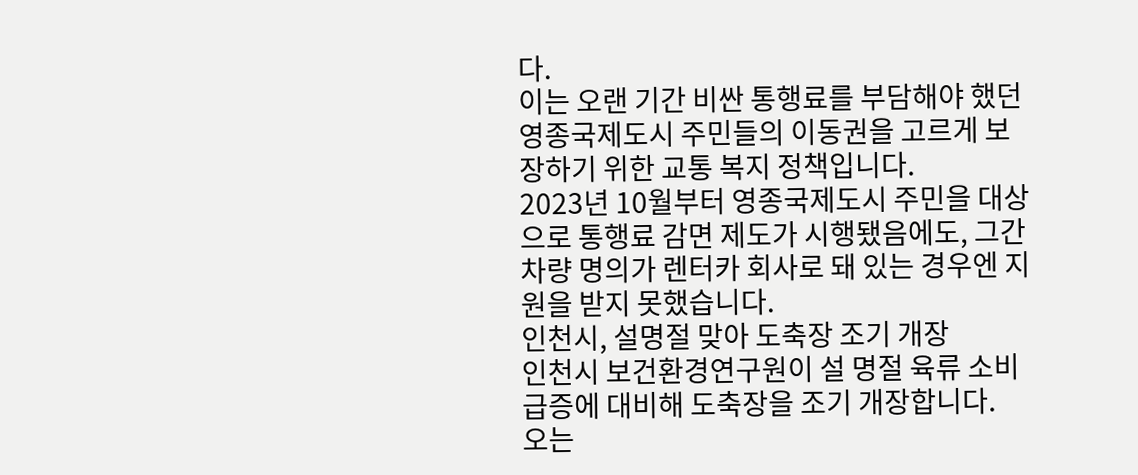다.
이는 오랜 기간 비싼 통행료를 부담해야 했던 영종국제도시 주민들의 이동권을 고르게 보장하기 위한 교통 복지 정책입니다.
2023년 10월부터 영종국제도시 주민을 대상으로 통행료 감면 제도가 시행됐음에도, 그간 차량 명의가 렌터카 회사로 돼 있는 경우엔 지원을 받지 못했습니다.
인천시, 설명절 맞아 도축장 조기 개장
인천시 보건환경연구원이 설 명절 육류 소비 급증에 대비해 도축장을 조기 개장합니다.
오는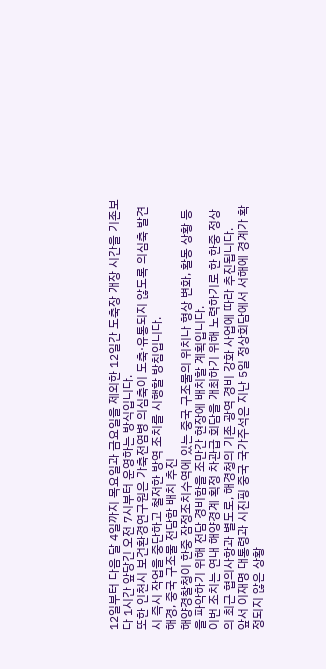12일부터 다음 달 4일까지 목요일과 금요일을 제외한 12일간 도축장 개장 시간을 기존보다 1시간 앞당긴 오전 7시부터 운영하는 방식입니다.
또한 인천시 보건환경연구원은 가축전염병 의심축이 도축·유통되지 않도록 의심축 발견 시 즉시 작업을 중단하고 철저한 방역 조치를 시행할 방침입니다.
해경, 중국 구조물 전담함 배치 추진
해양경찰청이 한중 잠정조치수역에 있는 중국 구조물의 위치나 형상 변화, 활동 상황 등을 파악하기 위해 전담 경비함을 조만간 현장에 배치할 계획입니다.
이번 조치는 연내 해양경계 획정 차관급 회담을 개최하기 위해 노력하기로 한 한중 정상의 최근 협의사항과 별도로, 해경청의 기존 광역 경비 강화 사업에 따라 추진됩니다.
앞서 이재명 대통령과 시진핑 중국 국가주석은 지난 5일 정상회담에서 서해에 경계가 확정되지 않은 상황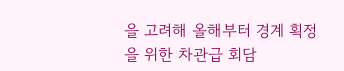을 고려해 올해부터 경계 획정을 위한 차관급 회담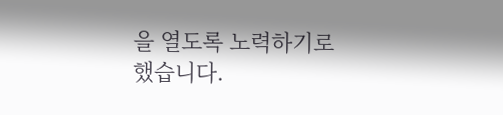을 열도록 노력하기로 했습니다.